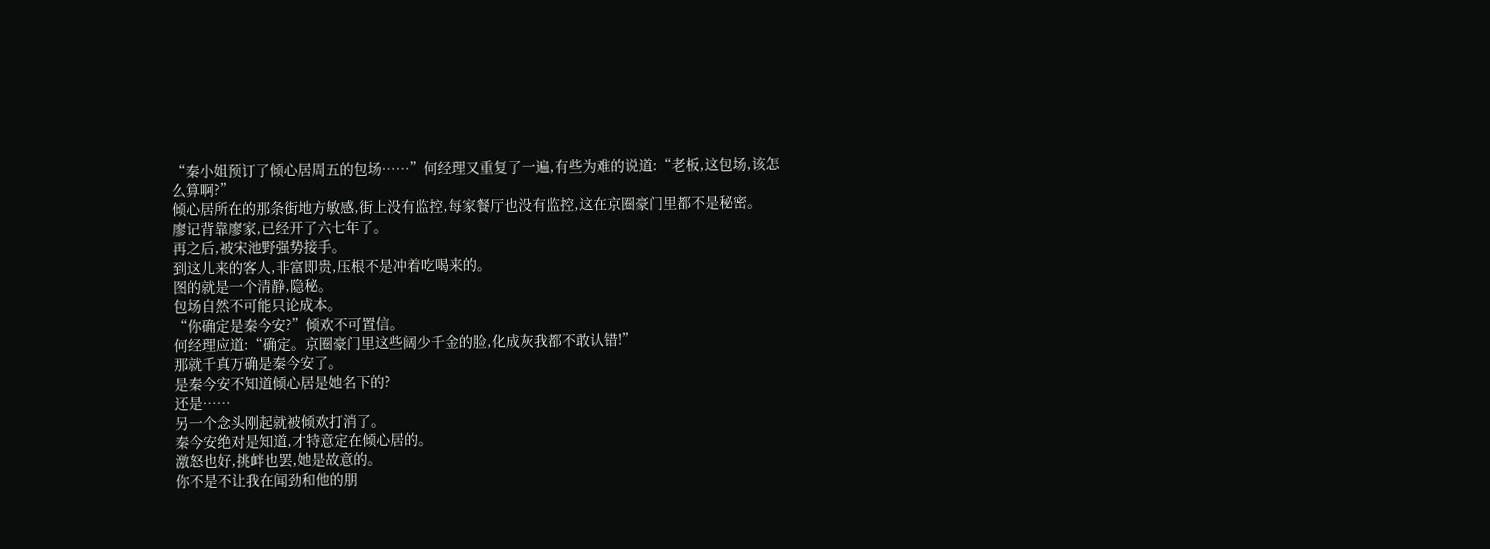“秦小姐预订了倾心居周五的包场……”何经理又重复了一遍,有些为难的说道:“老板,这包场,该怎么算啊?”
倾心居所在的那条街地方敏感,街上没有监控,每家餐厅也没有监控,这在京圈豪门里都不是秘密。
廖记背靠廖家,已经开了六七年了。
再之后,被宋池野强势接手。
到这儿来的客人,非富即贵,压根不是冲着吃喝来的。
图的就是一个清静,隐秘。
包场自然不可能只论成本。
“你确定是秦今安?”倾欢不可置信。
何经理应道:“确定。京圈豪门里这些阔少千金的脸,化成灰我都不敢认错!”
那就千真万确是秦今安了。
是秦今安不知道倾心居是她名下的?
还是……
另一个念头刚起就被倾欢打消了。
秦今安绝对是知道,才特意定在倾心居的。
激怒也好,挑衅也罢,她是故意的。
你不是不让我在闻劲和他的朋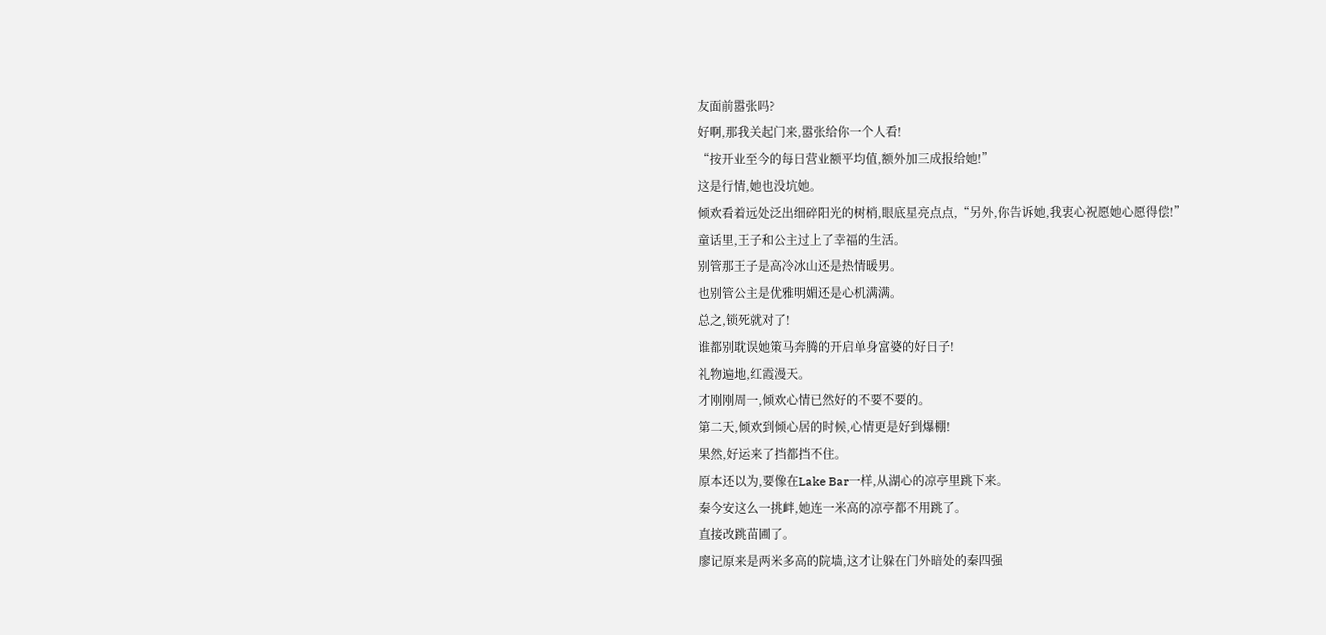友面前嚣张吗?
好啊,那我关起门来,嚣张给你一个人看!
“按开业至今的每日营业额平均值,额外加三成报给她!”
这是行情,她也没坑她。
倾欢看着远处泛出细碎阳光的树梢,眼底星亮点点,“另外,你告诉她,我衷心祝愿她心愿得偿!”
童话里,王子和公主过上了幸福的生活。
别管那王子是高冷冰山还是热情暖男。
也别管公主是优雅明媚还是心机满满。
总之,锁死就对了!
谁都别耽误她策马奔腾的开启单身富婆的好日子!
礼物遍地,红霞漫天。
才刚刚周一,倾欢心情已然好的不要不要的。
第二天,倾欢到倾心居的时候,心情更是好到爆棚!
果然,好运来了挡都挡不住。
原本还以为,要像在Lake Bar一样,从湖心的凉亭里跳下来。
秦今安这么一挑衅,她连一米高的凉亭都不用跳了。
直接改跳苗圃了。
廖记原来是两米多高的院墙,这才让躲在门外暗处的秦四强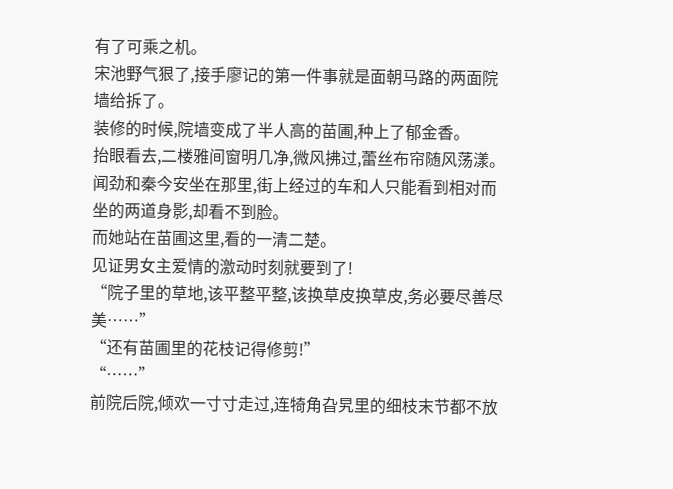有了可乘之机。
宋池野气狠了,接手廖记的第一件事就是面朝马路的两面院墙给拆了。
装修的时候,院墙变成了半人高的苗圃,种上了郁金香。
抬眼看去,二楼雅间窗明几净,微风拂过,蕾丝布帘随风荡漾。
闻劲和秦今安坐在那里,街上经过的车和人只能看到相对而坐的两道身影,却看不到脸。
而她站在苗圃这里,看的一清二楚。
见证男女主爱情的激动时刻就要到了!
“院子里的草地,该平整平整,该换草皮换草皮,务必要尽善尽美……”
“还有苗圃里的花枝记得修剪!”
“……”
前院后院,倾欢一寸寸走过,连犄角旮旯里的细枝末节都不放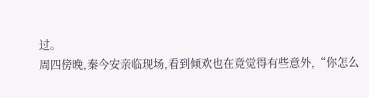过。
周四傍晚,秦今安亲临现场,看到倾欢也在竟觉得有些意外,“你怎么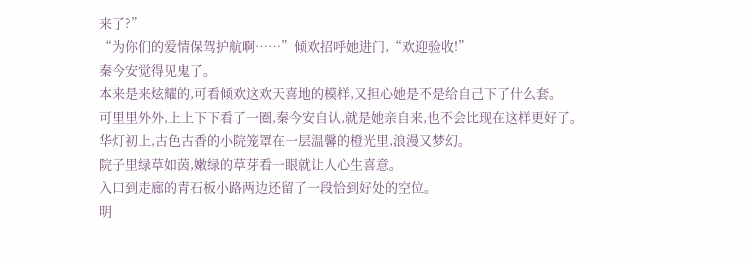来了?”
“为你们的爱情保驾护航啊……”倾欢招呼她进门,“欢迎验收!”
秦今安觉得见鬼了。
本来是来炫耀的,可看倾欢这欢天喜地的模样,又担心她是不是给自己下了什么套。
可里里外外,上上下下看了一圈,秦今安自认,就是她亲自来,也不会比现在这样更好了。
华灯初上,古色古香的小院笼罩在一层温馨的橙光里,浪漫又梦幻。
院子里绿草如茵,嫩绿的草芽看一眼就让人心生喜意。
入口到走廊的青石板小路两边还留了一段恰到好处的空位。
明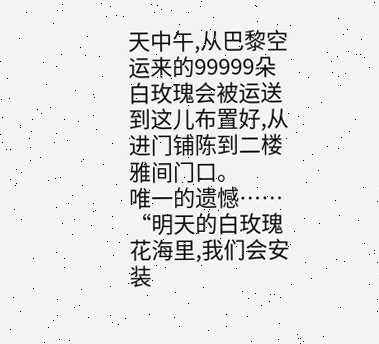天中午,从巴黎空运来的99999朵白玫瑰会被运送到这儿布置好,从进门铺陈到二楼雅间门口。
唯一的遗憾……
“明天的白玫瑰花海里,我们会安装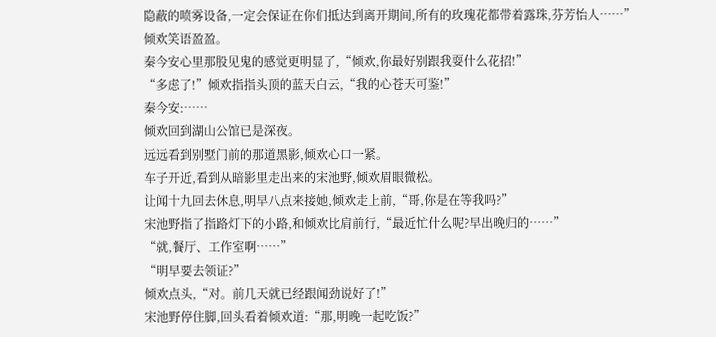隐蔽的喷雾设备,一定会保证在你们抵达到离开期间,所有的玫瑰花都带着露珠,芬芳怡人……”
倾欢笑语盈盈。
秦今安心里那股见鬼的感觉更明显了,“倾欢,你最好别跟我耍什么花招!”
“多虑了!”倾欢指指头顶的蓝天白云,“我的心苍天可鉴!”
秦今安:……
倾欢回到湖山公馆已是深夜。
远远看到别墅门前的那道黑影,倾欢心口一紧。
车子开近,看到从暗影里走出来的宋池野,倾欢眉眼微松。
让闻十九回去休息,明早八点来接她,倾欢走上前,“哥,你是在等我吗?”
宋池野指了指路灯下的小路,和倾欢比肩前行,“最近忙什么呢?早出晚归的……”
“就,餐厅、工作室啊……”
“明早要去领证?”
倾欢点头,“对。前几天就已经跟闻劲说好了!”
宋池野停住脚,回头看着倾欢道:“那,明晚一起吃饭?”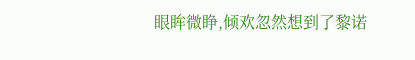眼眸微睁,倾欢忽然想到了黎诺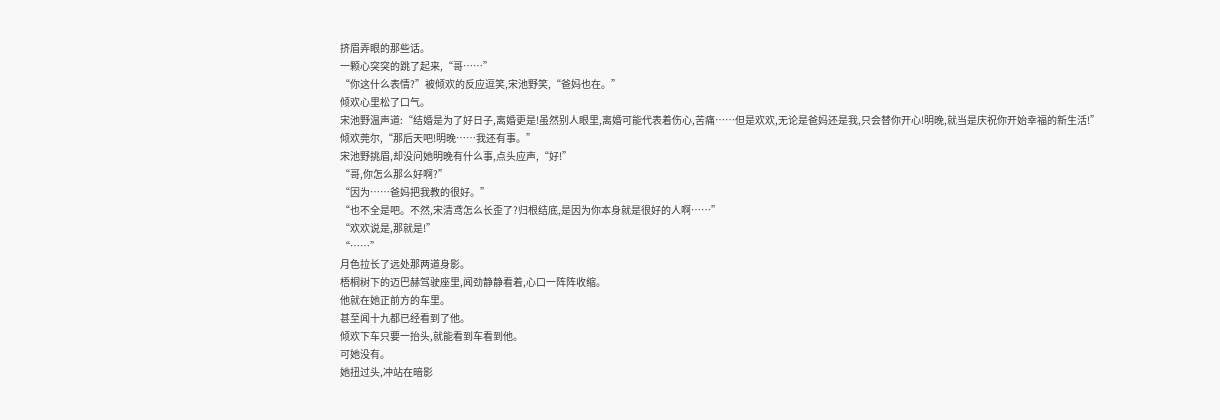挤眉弄眼的那些话。
一颗心突突的跳了起来,“哥……”
“你这什么表情?”被倾欢的反应逗笑,宋池野笑,“爸妈也在。”
倾欢心里松了口气。
宋池野温声道:“结婚是为了好日子,离婚更是!虽然别人眼里,离婚可能代表着伤心,苦痛……但是欢欢,无论是爸妈还是我,只会替你开心!明晚,就当是庆祝你开始幸福的新生活!”
倾欢莞尔,“那后天吧!明晚……我还有事。”
宋池野挑眉,却没问她明晚有什么事,点头应声,“好!”
“哥,你怎么那么好啊?”
“因为……爸妈把我教的很好。”
“也不全是吧。不然,宋清鸢怎么长歪了?归根结底,是因为你本身就是很好的人啊……”
“欢欢说是,那就是!”
“……”
月色拉长了远处那两道身影。
梧桐树下的迈巴赫驾驶座里,闻劲静静看着,心口一阵阵收缩。
他就在她正前方的车里。
甚至闻十九都已经看到了他。
倾欢下车只要一抬头,就能看到车看到他。
可她没有。
她扭过头,冲站在暗影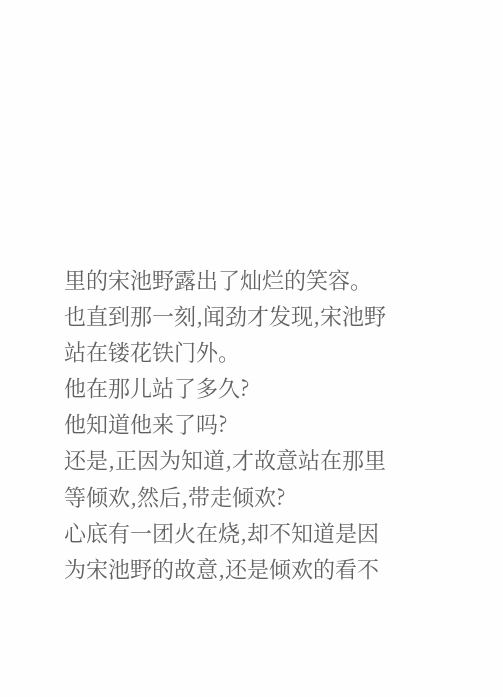里的宋池野露出了灿烂的笑容。
也直到那一刻,闻劲才发现,宋池野站在镂花铁门外。
他在那儿站了多久?
他知道他来了吗?
还是,正因为知道,才故意站在那里等倾欢,然后,带走倾欢?
心底有一团火在烧,却不知道是因为宋池野的故意,还是倾欢的看不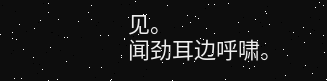见。
闻劲耳边呼啸。